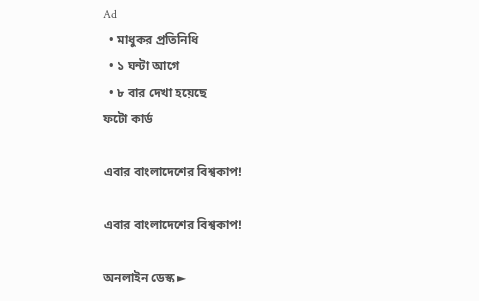Ad
  • মাধুকর প্রতিনিধি
  • ১ ঘন্টা আগে
  • ৮ বার দেখা হয়েছে
ফটো কার্ড

এবার বাংলাদেশের বিশ্বকাপ!

এবার বাংলাদেশের বিশ্বকাপ!

অনলাইন ডেস্ক ►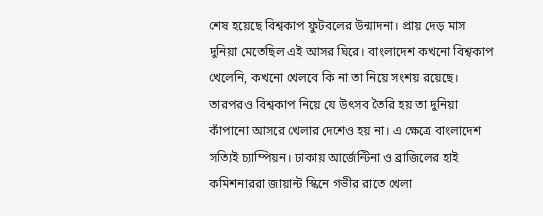শেষ হয়েছে বিশ্বকাপ ফুটবলের উন্মাদনা। প্রায় দেড় মাস দুনিয়া মেতেছিল এই আসর ঘিরে। বাংলাদেশ কখনো বিশ্বকাপ খেলেনি, কখনো খেলবে কি না তা নিয়ে সংশয় রয়েছে। তারপরও বিশ্বকাপ নিয়ে যে উৎসব তৈরি হয় তা দুনিয়া কাঁপানো আসরে খেলার দেশেও হয় না। এ ক্ষেত্রে বাংলাদেশ সত্যিই চ্যাম্পিয়ন। ঢাকায় আর্জেন্টিনা ও ব্রাজিলের হাই কমিশনাররা জায়ান্ট স্কিনে গভীর রাতে খেলা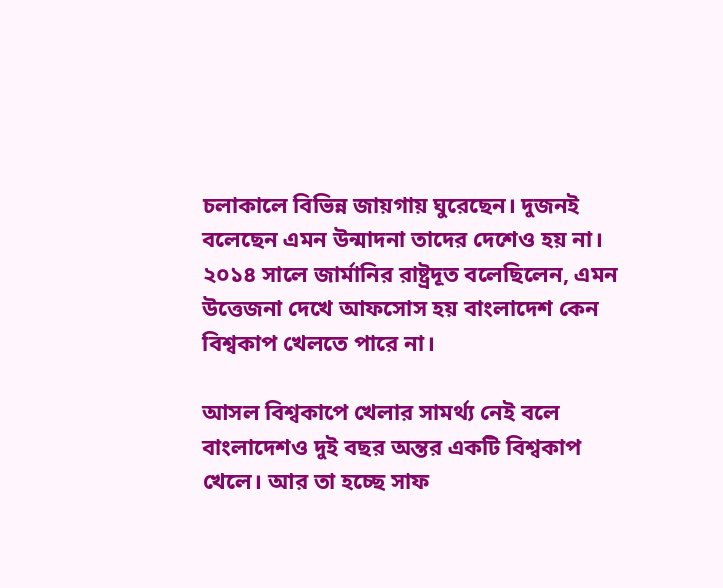চলাকালে বিভিন্ন জায়গায় ঘুরেছেন। দুজনই বলেছেন এমন উন্মাদনা তাদের দেশেও হয় না। ২০১৪ সালে জার্মানির রাষ্ট্রদূত বলেছিলেন, এমন উত্তেজনা দেখে আফসোস হয় বাংলাদেশ কেন বিশ্বকাপ খেলতে পারে না।

আসল বিশ্বকাপে খেলার সামর্থ্য নেই বলে বাংলাদেশও দুই বছর অন্তর একটি বিশ্বকাপ খেলে। আর তা হচ্ছে সাফ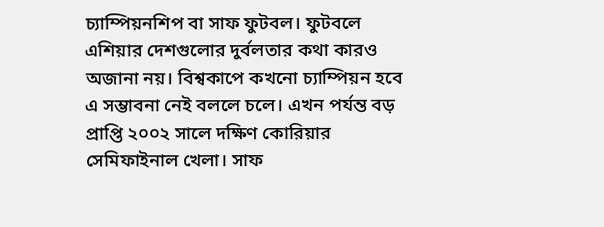চ্যাম্পিয়নশিপ বা সাফ ফুটবল। ফুটবলে এশিয়ার দেশগুলোর দুর্বলতার কথা কারও অজানা নয়। বিশ্বকাপে কখনো চ্যাম্পিয়ন হবে এ সম্ভাবনা নেই বললে চলে। এখন পর্যন্ত বড় প্রাপ্তি ২০০২ সালে দক্ষিণ কোরিয়ার সেমিফাইনাল খেলা। সাফ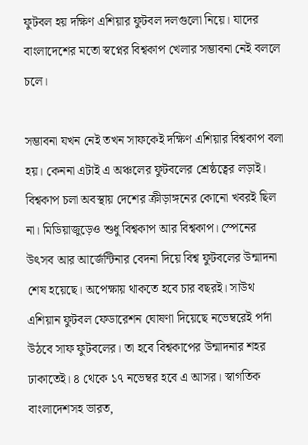ফুটবল হয় দক্ষিণ এশিয়ার ফুটবল দলগুলো নিয়ে। যাদের বাংলাদেশের মতো স্বপ্নের বিশ্বকাপ খেলার সম্ভাবনা নেই বললে চলে।

সম্ভাবনা যখন নেই তখন সাফকেই দক্ষিণ এশিয়ার বিশ্বকাপ বলা হয়। কেননা এটাই এ অঞ্চলের ফুটবলের শ্রেষ্ঠত্বের লড়াই। বিশ্বকাপ চলা অবস্থায় দেশের ক্রীড়াঙ্গনের কোনো খবরই ছিল না। মিডিয়াজুড়েও শুধু বিশ্বকাপ আর বিশ্বকাপ। স্পেনের উৎসব আর আর্জেন্টিনার বেদনা দিয়ে বিশ্ব ফুটবলের উন্মাদনা শেষ হয়েছে। অপেক্ষায় থাকতে হবে চার বছরই। সাউথ এশিয়ান ফুটবল ফেডারেশন ঘোষণা দিয়েছে নভেম্বরেই পর্দা উঠবে সাফ ফুটবলের। তা হবে বিশ্বকাপের উন্মাদনার শহর ঢাকাতেই। ৪ থেকে ১৭ নভেম্বর হবে এ আসর। স্বাগতিক বাংলাদেশসহ ভারত,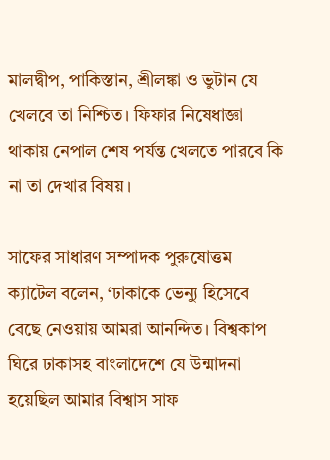মালদ্বীপ, পাকিস্তান, শ্রীলঙ্কা ও ভুটান যে খেলবে তা নিশ্চিত। ফিফার নিষেধাজ্ঞা থাকায় নেপাল শেষ পর্যন্ত খেলতে পারবে কি না তা দেখার বিষয়।

সাফের সাধারণ সম্পাদক পুরুষোত্তম ক্যাটেল বলেন, ‘ঢাকাকে ভেন্যু হিসেবে বেছে নেওয়ায় আমরা আনন্দিত। বিশ্বকাপ ঘিরে ঢাকাসহ বাংলাদেশে যে উন্মাদনা হয়েছিল আমার বিশ্বাস সাফ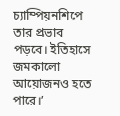চ্যাম্পিয়নশিপে তার প্রভাব পড়বে। ইতিহাসে জমকালো আয়োজনও হতে পারে।’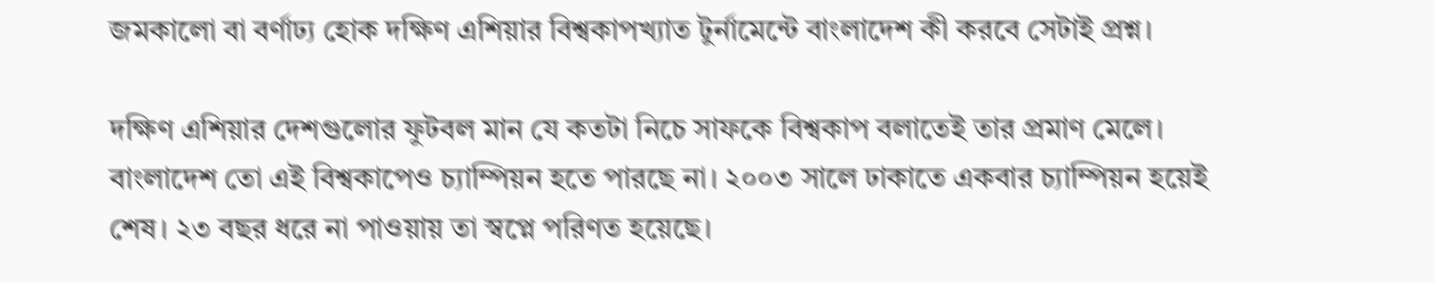জমকালো বা বর্ণাঢ্য হোক দক্ষিণ এশিয়ার বিশ্বকাপখ্যাত টুর্নামেন্টে বাংলাদেশ কী করবে সেটাই প্রশ্ন।

দক্ষিণ এশিয়ার দেশগুলোর ফুটবল মান যে কতটা নিচে সাফকে বিশ্বকাপ বলাতেই তার প্রমাণ মেলে। বাংলাদেশ তো এই বিশ্বকাপেও চ্যাম্পিয়ন হতে পারছে না। ২০০৩ সালে ঢাকাতে একবার চ্যাম্পিয়ন হয়েই শেষ। ২৩ বছর ধরে না পাওয়ায় তা স্বপ্নে পরিণত হয়েছে।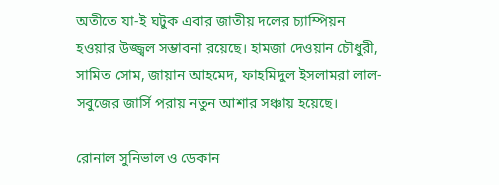অতীতে যা-ই ঘটুক এবার জাতীয় দলের চ্যাম্পিয়ন হওয়ার উজ্জ্বল সম্ভাবনা রয়েছে। হামজা দেওয়ান চৌধুরী, সামিত সোম, জায়ান আহমেদ, ফাহমিদুল ইসলামরা লাল-সবুজের জার্সি পরায় নতুন আশার সঞ্চায় হয়েছে।

রোনাল সুনিভাল ও ডেকান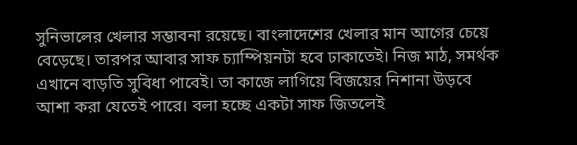সুনিভালের খেলার সম্ভাবনা রয়েছে। বাংলাদেশের খেলার মান আগের চেয়ে বেড়েছে। তারপর আবার সাফ চ্যাম্পিয়নটা হবে ঢাকাতেই। নিজ মাঠ, সমর্থক এখানে বাড়তি সুবিধা পাবেই। তা কাজে লাগিয়ে বিজয়ের নিশানা উড়বে আশা করা যেতেই পারে। বলা হচ্ছে একটা সাফ জিতলেই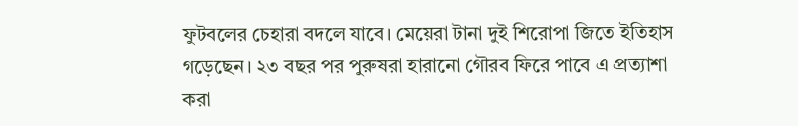ফুটবলের চেহারা বদলে যাবে। মেয়েরা টানা দুই শিরোপা জিতে ইতিহাস গড়েছেন। ২৩ বছর পর পুরুষরা হারানো গৌরব ফিরে পাবে এ প্রত্যাশা করা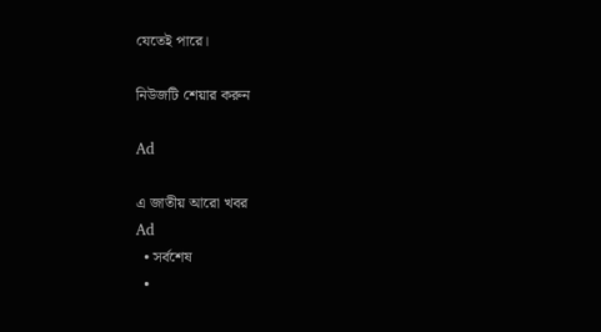যেতেই পারে।

নিউজটি শেয়ার করুন

Ad

এ জাতীয় আরো খবর
Ad
  • সর্বশেষ
  •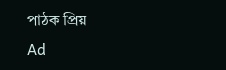পাঠক প্রিয়
Ad